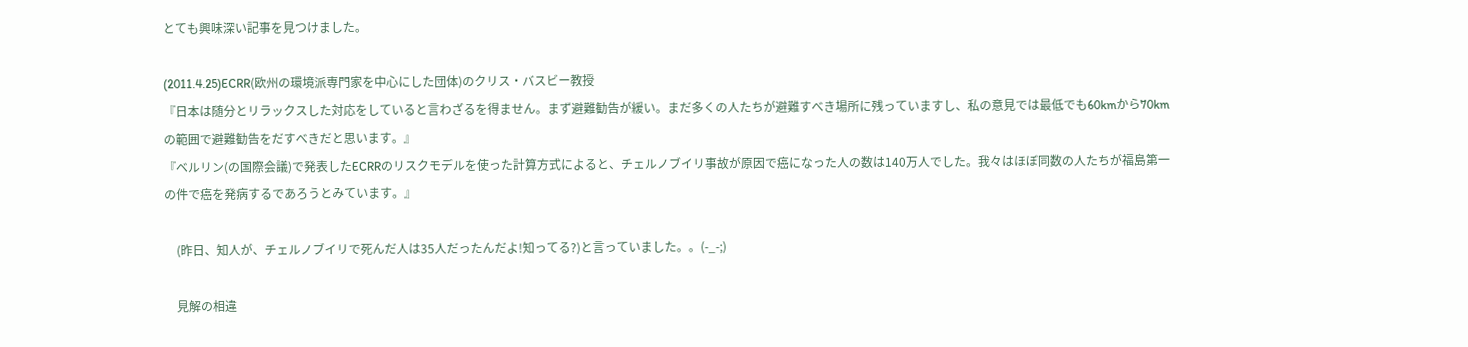とても興味深い記事を見つけました。

(2011.4.25)ECRR(欧州の環境派専門家を中心にした団体)のクリス・バスビー教授
『日本は随分とリラックスした対応をしていると言わざるを得ません。まず避難勧告が緩い。まだ多くの人たちが避難すべき場所に残っていますし、私の意見では最低でも60kmから70kmの範囲で避難勧告をだすべきだと思います。』
『ベルリン(の国際会議)で発表したECRRのリスクモデルを使った計算方式によると、チェルノブイリ事故が原因で癌になった人の数は140万人でした。我々はほぼ同数の人たちが福島第一の件で癌を発病するであろうとみています。』

    (昨日、知人が、チェルノブイリで死んだ人は35人だったんだよ!知ってる?)と言っていました。。(-_-;)

    見解の相違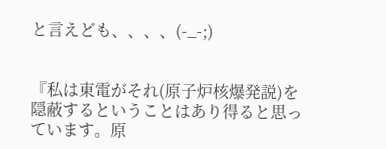と言えども、、、、(-_-;)


『私は東電がそれ(原子炉核爆発説)を隠蔽するということはあり得ると思っています。原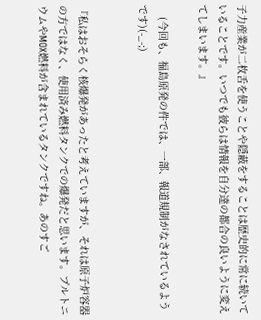子力産業が二枚舌を使うことや隠蔽をすることは歴史的に常に続いていることです。いつでも彼らは情報を自分達の都合の良いように変えてしまいます。』

    (今回も、福島原発の件では、一部、報道規制がなされているようです)(-_-;)


『私はおそらく核爆発があったと考えていますが、それは原子炉容器の方ではなく、使用済み燃料タンクでの爆発だと思います。プルトニウムやMOX燃料が含まれているタンクですね。あのすご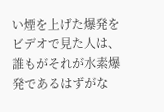い煙を上げた爆発をビデオで見た人は、誰もがそれが水素爆発であるはずがな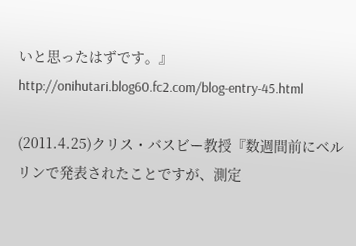いと思ったはずです。』
http://onihutari.blog60.fc2.com/blog-entry-45.html

(2011.4.25)クリス・バスビー教授『数週間前にベルリンで発表されたことですが、測定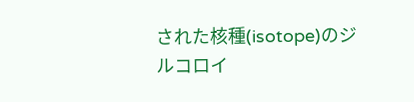された核種(isotope)のジルコロイ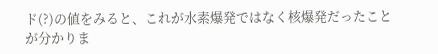ド(?)の値をみると、これが水素爆発ではなく核爆発だったことが分かりま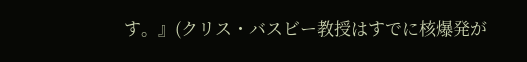す。』(クリス・バスビー教授はすでに核爆発が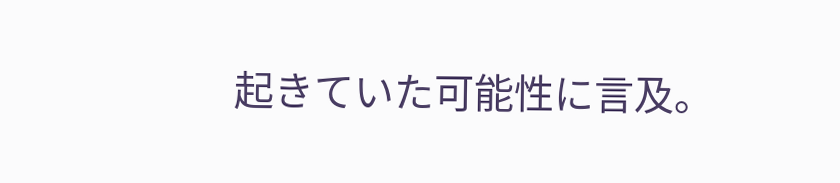起きていた可能性に言及。